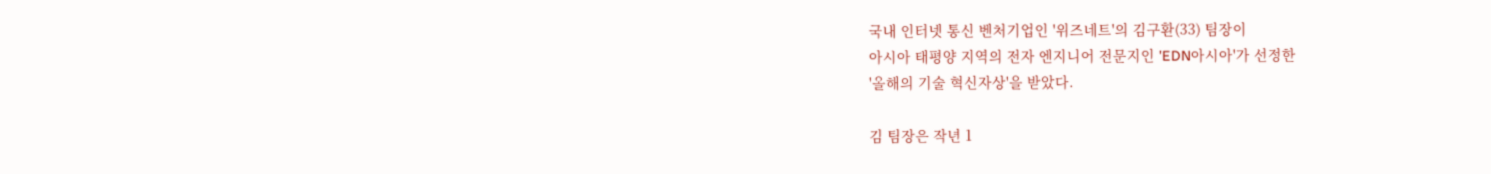국내 인터넷 통신 벤처기업인 '위즈네트'의 김구환(33) 팀장이
아시아 태평양 지역의 전자 엔지니어 전문지인 'EDN아시아'가 선정한
'올해의 기술 혁신자상'을 받았다.

김 팀장은 작년 1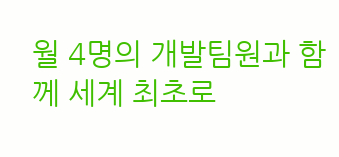월 4명의 개발팀원과 함께 세계 최초로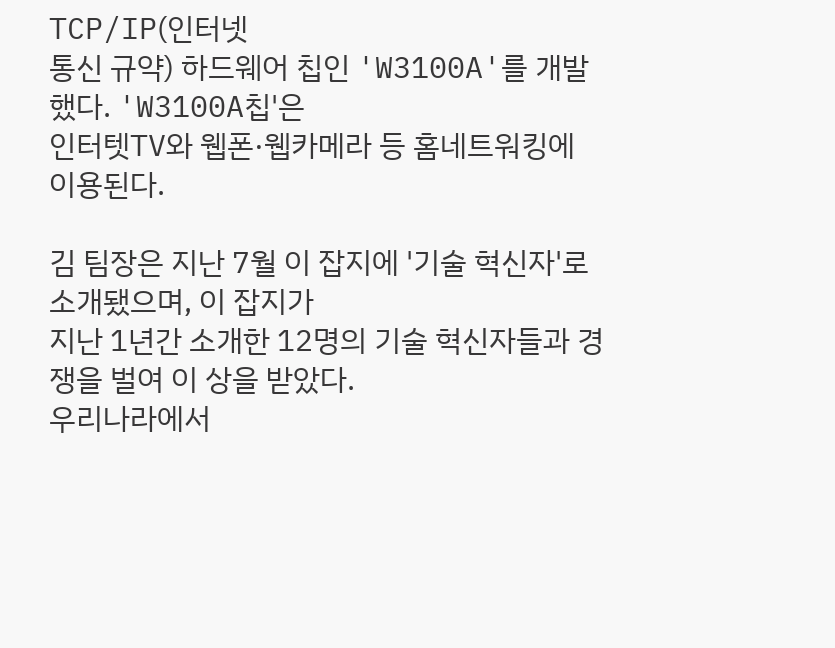TCP/IP(인터넷
통신 규약) 하드웨어 칩인 'W3100A'를 개발했다. 'W3100A칩'은
인터텟TV와 웹폰·웹카메라 등 홈네트워킹에 이용된다.

김 팀장은 지난 7월 이 잡지에 '기술 혁신자'로 소개됐으며, 이 잡지가
지난 1년간 소개한 12명의 기술 혁신자들과 경쟁을 벌여 이 상을 받았다.
우리나라에서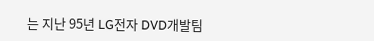는 지난 95년 LG전자 DVD개발팀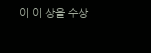이 이 상을 수상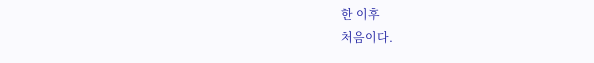한 이후
처음이다.